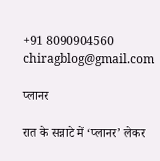+91 8090904560 chiragblog@gmail.com

प्लानर

रात के सन्नाटे में ‘प्लानर’ लेकर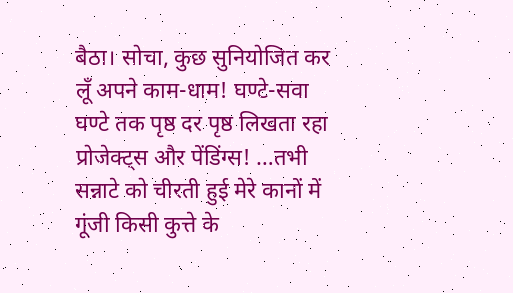बैठा। सोचा, कुछ सुनियोजित कर लूँ अपने काम-धाम! घण्टे-सवा घण्टे तक पृष्ठ दर पृष्ठ लिखता रहा प्रोजेक्ट्स और पेंडिंग्स! …तभी सन्नाटे को चीरती हुई मेरे कानों में गूंजी किसी कुत्ते के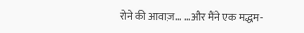रोने की आवाज़… …और मैंने एक मद्धम-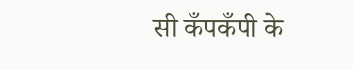सी कँपकँपी के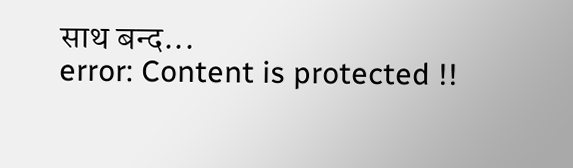साथ बन्द...
error: Content is protected !!